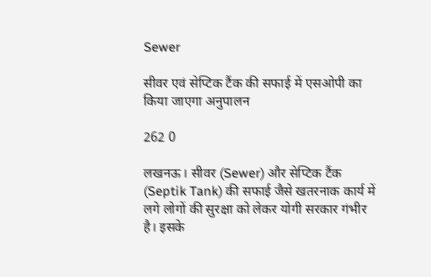Sewer

सीवर एवं सेप्टिक टैंक की सफाई में एसओपी का किया जाएगा अनुपालन

262 0

लखनऊ। सीवर (Sewer) और सेप्टिक टैंक (Septik Tank) की सफाई जैसे खतरनाक कार्य में लगे लोगों की सुरक्षा को लेकर योगी सरकार गंभीर है। इसके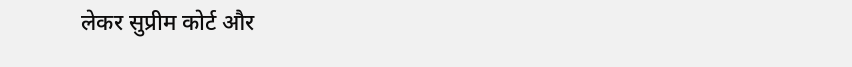लेकर सुप्रीम कोर्ट और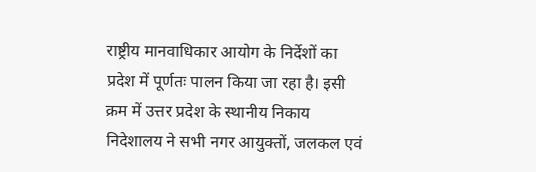राष्ट्रीय मानवाधिकार आयोग के निर्देशों का प्रदेश में पूर्णतः पालन किया जा रहा है। इसी क्रम में उत्तर प्रदेश के स्थानीय निकाय निदेशालय ने सभी नगर आयुक्तों, जलकल एवं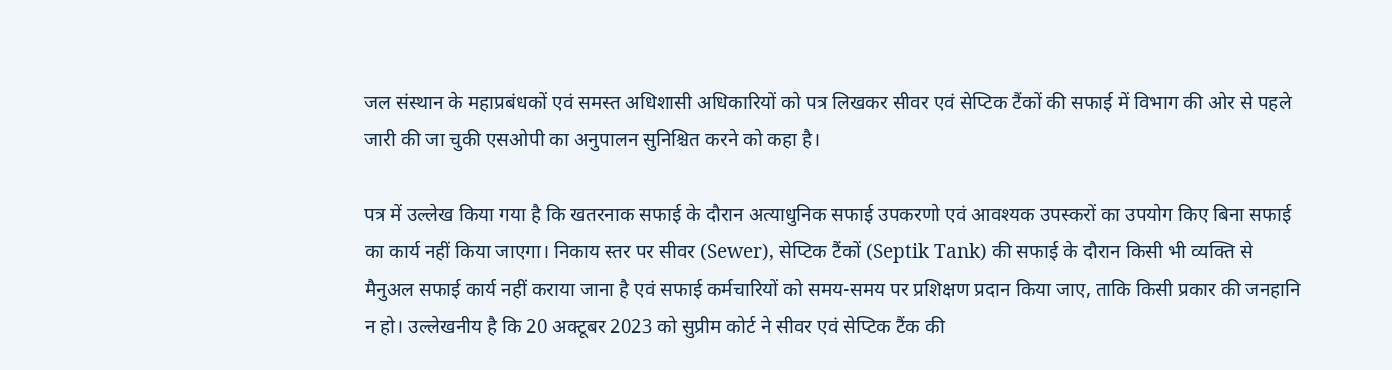जल संस्थान के महाप्रबंधकों एवं समस्त अधिशासी अधिकारियों को पत्र लिखकर सीवर एवं सेप्टिक टैंकों की सफाई में विभाग की ओर से पहले जारी की जा चुकी एसओपी का अनुपालन सुनिश्चित करने को कहा है।

पत्र में उल्लेख किया गया है कि खतरनाक सफाई के दौरान अत्याधुनिक सफाई उपकरणो एवं आवश्यक उपस्करों का उपयोग किए बिना सफाई का कार्य नहीं किया जाएगा। निकाय स्तर पर सीवर (Sewer), सेप्टिक टैंकों (Septik Tank) की सफाई के दौरान किसी भी व्यक्ति से मैनुअल सफाई कार्य नहीं कराया जाना है एवं सफाई कर्मचारियों को समय-समय पर प्रशिक्षण प्रदान किया जाए, ताकि किसी प्रकार की जनहानि न हो। उल्लेखनीय है कि 20 अक्टूबर 2023 को सुप्रीम कोर्ट ने सीवर एवं सेप्टिक टैंक की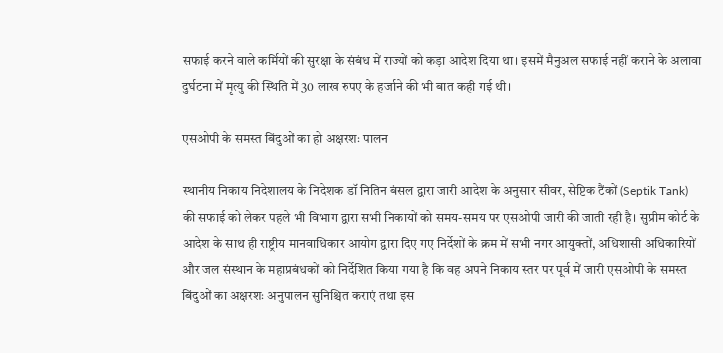सफाई करने वाले कर्मियों की सुरक्षा के संबंध में राज्यों को कड़ा आदेश दिया था। इसमें मैनुअल सफाई नहीं कराने के अलावा दुर्घटना में मृत्यु की स्थिति में 30 लाख रुपए के हर्जाने की भी बात कही गई थी।

एसओपी के समस्त बिंदुओं का हो अक्षरशः पालन

स्थानीय निकाय निदेशालय के निदेशक डॉ नितिन बंसल द्वारा जारी आदेश के अनुसार सीवर, सेप्टिक टैंकों (Septik Tank) की सफाई को लेकर पहले भी विभाग द्वारा सभी निकायों को समय-समय पर एसओपी जारी की जाती रही है। सुप्रीम कोर्ट के आदेश के साथ ही राष्ट्रीय मानवाधिकार आयोग द्वारा दिए गए निर्देशों के क्रम में सभी नगर आयुक्तों, अधिशासी अधिकारियों और जल संस्थान के महाप्रबंधकों को निर्देशित किया गया है कि वह अपने निकाय स्तर पर पूर्व में जारी एसओपी के समस्त बिंदुओं का अक्षरशः अनुपालन सुनिश्चित कराएं तथा इस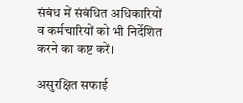संबंध में संबंधित अधिकारियों व कर्मचारियों को भी निर्देशित करने का कष्ट करें।

असुरक्षित सफाई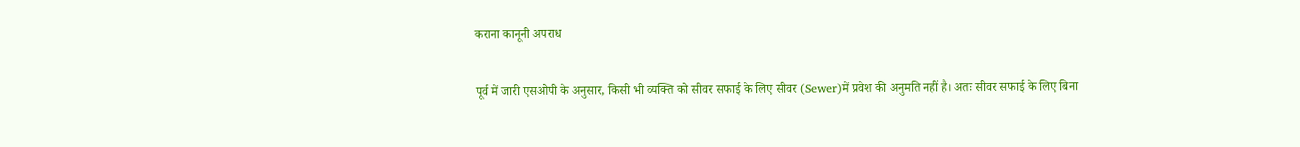कराना कानूनी अपराध

पूर्व में जारी एसओपी के अनुसार, किसी भी व्यक्ति को सीवर सफाई के लिए सीवर (Sewer)में प्रवेश की अनुमति नहीं है। अतः सीवर सफाई के लिए बिना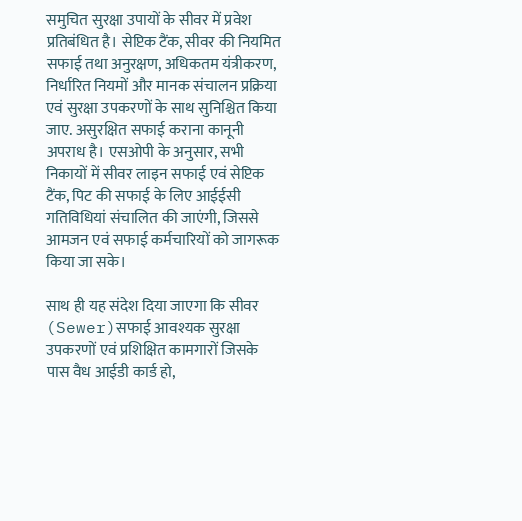समुचित सुरक्षा उपायों के सीवर में प्रवेश प्रतिबंधित है। सेप्टिक टैंक, सीवर की नियमित सफाई तथा अनुरक्षण, अधिकतम यंत्रीकरण, निर्धारित नियमों और मानक संचालन प्रक्रिया एवं सुरक्षा उपकरणों के साथ सुनिश्चित किया जाए. असुरक्षित सफाई कराना कानूनी अपराध है। एसओपी के अनुसार, सभी निकायों में सीवर लाइन सफाई एवं सेप्टिक टैंक, पिट की सफाई के लिए आईईसी गतिविधियां संचालित की जाएंगी, जिससे आमजन एवं सफाई कर्मचारियों को जागरूक किया जा सके।

साथ ही यह संदेश दिया जाएगा कि सीवर (Sewer)सफाई आवश्यक सुरक्षा उपकरणों एवं प्रशिक्षित कामगारों जिसके पास वैध आईडी कार्ड हो,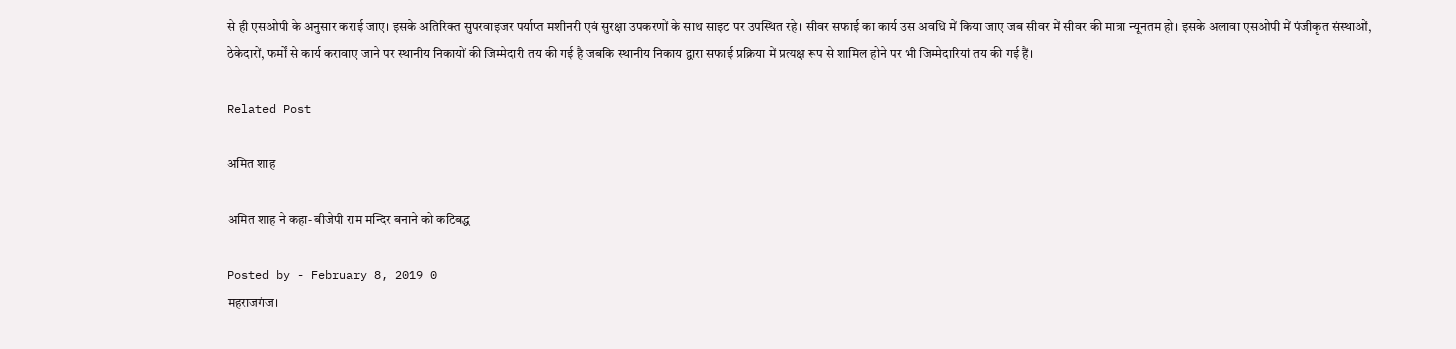से ही एसओपी के अनुसार कराई जाए। इसके अतिरिक्त सुपरवाइजर पर्याप्त मशीनरी एवं सुरक्षा उपकरणों के साथ साइट पर उपस्थित रहे। सीवर सफाई का कार्य उस अवधि में किया जाए जब सीवर में सीवर की मात्रा न्यूनतम हो। इसके अलावा एसओपी में पंजीकृत संस्थाओं, ठेकेदारों, फर्मों से कार्य करावाए जाने पर स्थानीय निकायों की जिम्मेदारी तय की गई है जबकि स्थानीय निकाय द्वारा सफाई प्रक्रिया में प्रत्यक्ष रूप से शामिल होने पर भी जिम्मेदारियां तय की गई हैं।

Related Post

अमित शाह

अमित शाह ने कहा- बीजेपी राम मन्दिर बनाने को कटिबद्ध

Posted by - February 8, 2019 0
महराजगंज।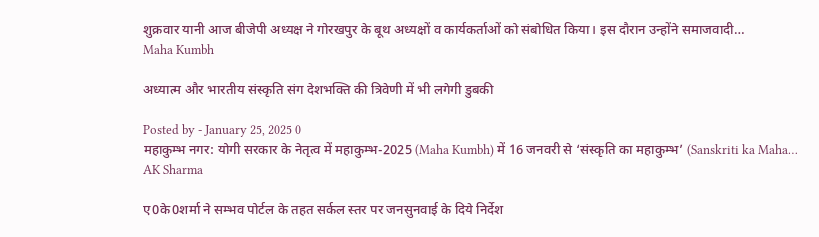शुक्रवार यानी आज बीजेपी अध्यक्ष ने गोरखपुर के बूथ अध्यक्षों व कार्यकर्ताओं को संबोधित किया। इस दौरान उन्होंने समाजवादी…
Maha Kumbh

अध्यात्म और भारतीय संस्कृति संग देशभक्ति की त्रिवेणी में भी लगेगी डुबकी

Posted by - January 25, 2025 0
महाकुम्भ नगर: योगी सरकार के नेतृत्व में महाकुम्भ-2025 (Maha Kumbh) में 16 जनवरी से ‘संस्कृति का महाकुम्भ’ (Sanskriti ka Maha…
AK Sharma

ए0के0शर्मा ने सम्भव पोर्टल के तहत सर्कल स्तर पर जनसुनवाई के दिये निर्देश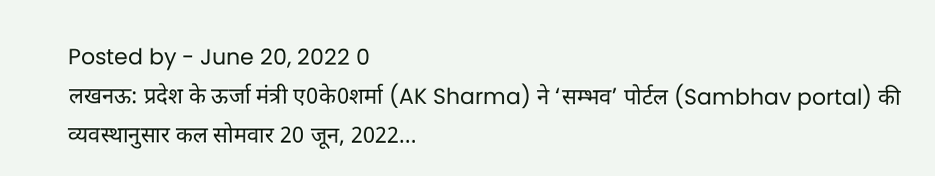Posted by - June 20, 2022 0
लखनऊ: प्रदेश के ऊर्जा मंत्री ए0के0शर्मा (AK Sharma) ने ‘सम्भव’ पोर्टल (Sambhav portal) की व्यवस्थानुसार कल सोमवार 20 जून, 2022…